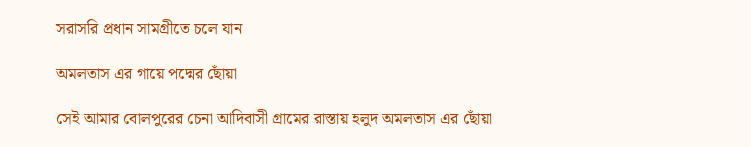সরাসরি প্রধান সামগ্রীতে চলে যান

অমলতাস এর গায়ে পদ্মের ছোঁয়া

সেই আমার বোলপুরের চেনা আদিবাসী গ্রামের রাস্তায় হলুদ অমলতাস এর ছোঁয়া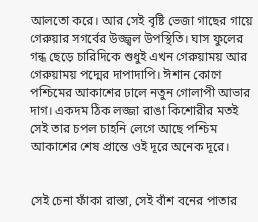আলতো করে। আর সেই বৃষ্টি ভেজা গাছের গায়ে গেরুয়ার সগর্বের উজ্জ্বল উপস্থিতি। ঘাস ফুলের গন্ধ ছেড়ে চারিদিকে শুধুই এখন গেরুয়াময় আর গেরুয়াময় পদ্মের দাপাদাপি। ঈশান কোণে পশ্চিমের আকাশের ঢালে নতুন গোলাপী আভার দাগ। একদম ঠিক লজ্জা রাঙা কিশোরীর মতই সেই তার চপল চাহনি লেগে আছে পশ্চিম আকাশের শেষ প্রান্তে ওই দূরে অনেক দূরে।


সেই চেনা ফাঁকা রাস্তা, সেই বাঁশ বনের পাতার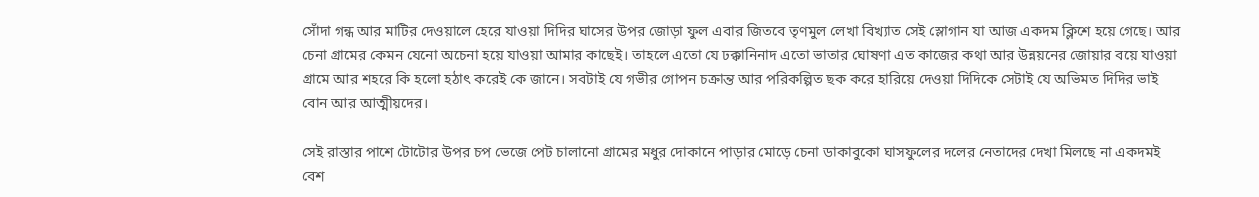সোঁদা গন্ধ আর মাটির দেওয়ালে হেরে যাওয়া দিদির ঘাসের উপর জোড়া ফুল এবার জিতবে তৃণমুল লেখা বিখ্যাত সেই স্লোগান যা আজ একদম ক্লিশে হয়ে গেছে। আর চেনা গ্রামের কেমন যেনো অচেনা হয়ে যাওয়া আমার কাছেই। তাহলে এতো যে ঢক্কানিনাদ এতো ভাতার ঘোষণা এত কাজের কথা আর উন্নয়নের জোয়ার বয়ে যাওয়া গ্রামে আর শহরে কি হলো হঠাৎ করেই কে জানে। সবটাই যে গভীর গোপন চক্রান্ত আর পরিকল্পিত ছক করে হারিয়ে দেওয়া দিদিকে সেটাই যে অভিমত দিদির ভাই বোন আর আত্মীয়দের।

সেই রাস্তার পাশে টোটোর উপর চপ ভেজে পেট চালানো গ্রামের মধুর দোকানে পাড়ার মোড়ে চেনা ডাকাবুকো ঘাসফুলের দলের নেতাদের দেখা মিলছে না একদমই বেশ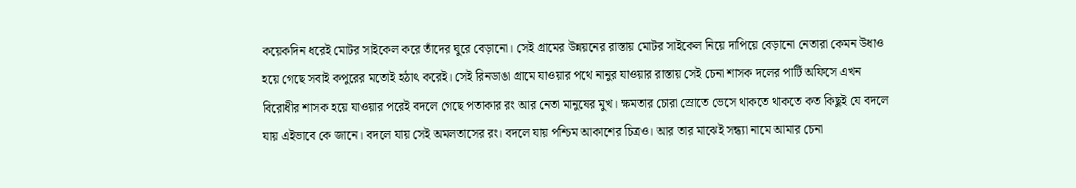কয়েকদিন ধরেই মোটর সাইকেল করে তাঁদের ঘুরে বেড়ানো। সেই গ্রামের উন্নয়নের রাস্তায় মোটর সাইকেল নিয়ে দাপিয়ে বেড়ানো নেতারা কেমন উধাও হয়ে গেছে সবাই কপুরের মতোই হঠাৎ করেই। সেই রিনডাঙা গ্রামে যাওয়ার পথে নানুর যাওয়ার রাস্তায় সেই চেনা শাসক দলের পার্টি অফিসে এখন বিরোধীর শাসক হয়ে যাওয়ার পরেই বদলে গেছে পতাকার রং আর নেতা মানুষের মুখ। ক্ষমতার চোরা স্রোতে ভেসে থাকতে থাকতে কত কিছুই যে বদলে যায় এইভাবে কে জানে। বদলে যায় সেই অমলতাসের রং। বদলে যায় পশ্চিম আকাশের চিত্রও। আর তার মাঝেই সন্ধ্যা নামে আমার চেনা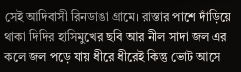সেই আদিবাসী রিনডাঙা গ্রামে। রাস্তার পাশে দাঁড়িয়ে থাকা দিদির হাসিমুখের ছবি আর নীল সাদা জল এর কলে জল পড়ে যায় ধীরে ধীরেই কিন্তু ভোট আসে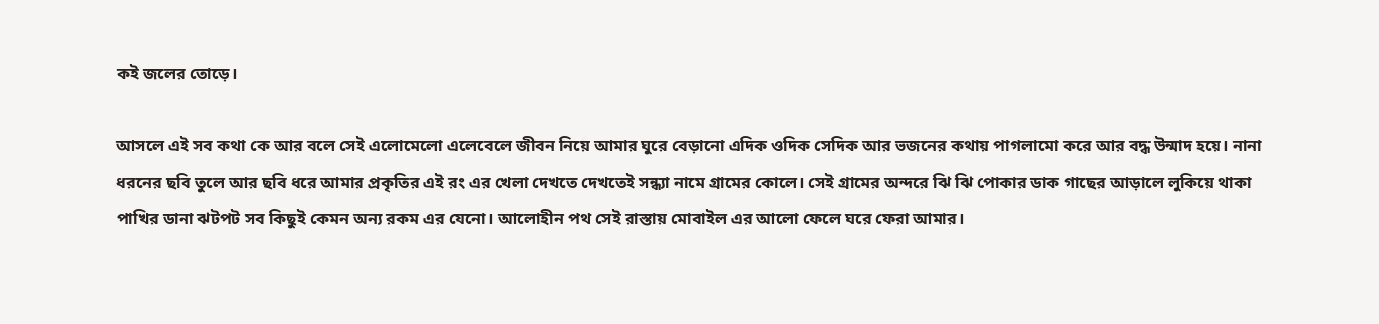কই জলের তোড়ে।

আসলে এই সব কথা কে আর বলে সেই এলোমেলো এলেবেলে জীবন নিয়ে আমার ঘুরে বেড়ানো এদিক ওদিক সেদিক আর ভজনের কথায় পাগলামো করে আর বদ্ধ উন্মাদ হয়ে। নানা ধরনের ছবি তুলে আর ছবি ধরে আমার প্রকৃতির এই রং এর খেলা দেখতে দেখতেই সন্ধ্যা নামে গ্রামের কোলে। সেই গ্রামের অন্দরে ঝি ঝি পোকার ডাক গাছের আড়ালে লুকিয়ে থাকা পাখির ডানা ঝটপট সব কিছুই কেমন অন্য রকম এর যেনো। আলোহীন পথ সেই রাস্তায় মোবাইল এর আলো ফেলে ঘরে ফেরা আমার।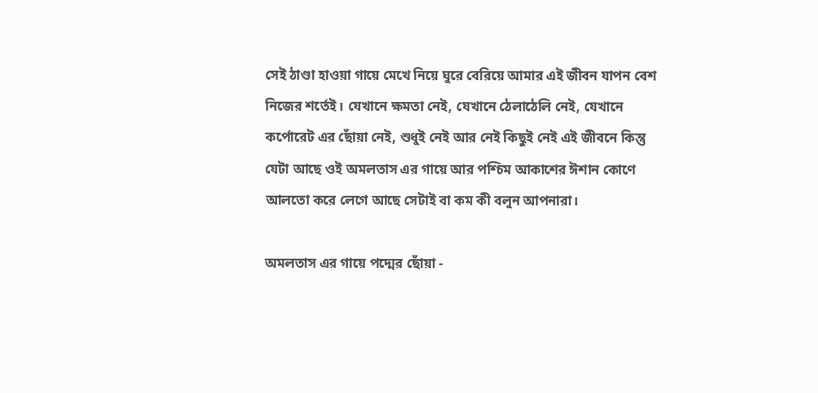সেই ঠাণ্ডা হাওয়া গায়ে মেখে নিয়ে ঘুরে বেরিয়ে আমার এই জীবন যাপন বেশ নিজের শর্তেই। যেখানে ক্ষমতা নেই, যেখানে ঠেলাঠেলি নেই, যেখানে কর্পোরেট এর ছোঁয়া নেই, শুধুই নেই আর নেই কিছুই নেই এই জীবনে কিন্তু যেটা আছে ওই অমলতাস এর গায়ে আর পশ্চিম আকাশের ঈশান কোণে আলতো করে লেগে আছে সেটাই বা কম কী বলুন আপনারা।

অমলতাস এর গায়ে পদ্মের ছোঁয়া -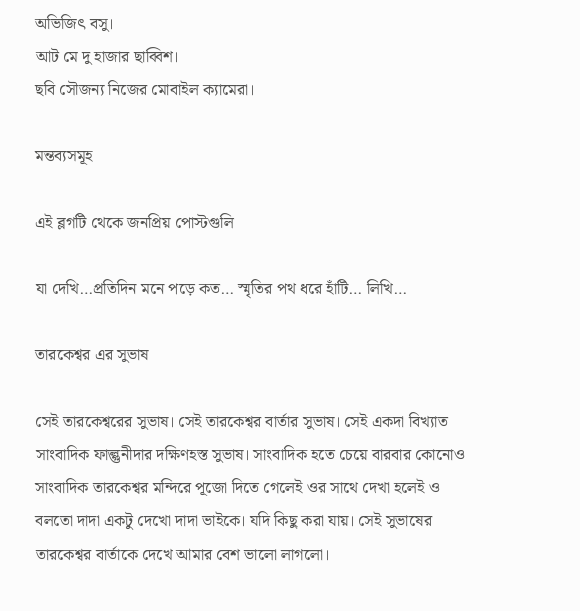অভিজিৎ বসু।
আট মে দু হাজার ছাব্বিশ।
ছবি সৌজন্য নিজের মোবাইল ক্যামেরা।

মন্তব্যসমূহ

এই ব্লগটি থেকে জনপ্রিয় পোস্টগুলি

যা দেখি…প্রতিদিন মনে পড়ে কত… স্মৃতির পথ ধরে হাঁটি… লিখি…

তারকেশ্বর এর সুভাষ

সেই তারকেশ্বরের সুভাষ।‌ সেই তারকেশ্বর বার্তার সুভাষ। সেই একদা বিখ্যাত সাংবাদিক ফাল্গুনীদার দক্ষিণহস্ত সুভাষ। সাংবাদিক হতে চেয়ে বারবার কোনোও সাংবাদিক তারকেশ্বর মন্দিরে পূজো দিতে গেলেই ওর সাথে দেখা হলেই ও বলতো দাদা একটু দেখো দাদা ভাইকে। যদি কিছু করা যায়। সেই সুভাষের তারকেশ্বর বার্তাকে দেখে আমার বেশ ভালো লাগলো।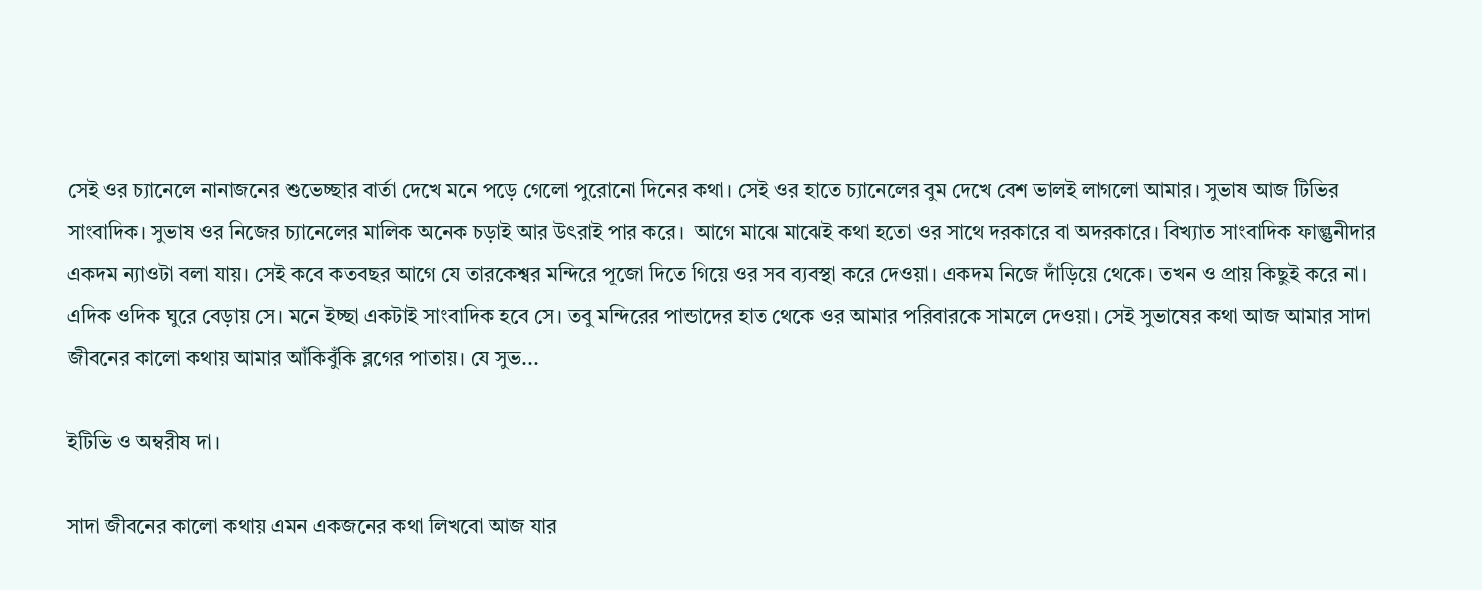সেই ওর চ্যানেলে নানাজনের শুভেচ্ছার বার্তা দেখে মনে পড়ে গেলো পুরোনো দিনের কথা। সেই ওর হাতে চ্যানেলের বুম দেখে বেশ ভালই লাগলো আমার। সুভাষ আজ টিভির সাংবাদিক। সুভাষ ওর নিজের চ্যানেলের মালিক অনেক চড়াই আর উৎরাই পার করে।  আগে মাঝে মাঝেই কথা হতো ওর সাথে দরকারে বা অদরকারে। বিখ্যাত সাংবাদিক ফাল্গুনীদার একদম ন্যাওটা বলা যায়। সেই কবে কতবছর আগে যে তারকেশ্বর মন্দিরে পূজো দিতে গিয়ে ওর সব ব্যবস্থা করে দেওয়া। একদম নিজে দাঁড়িয়ে থেকে। তখন ও প্রায় কিছুই করে না। এদিক ওদিক ঘুরে বেড়ায় সে। মনে ইচ্ছা একটাই সাংবাদিক হবে সে। তবু মন্দিরের পান্ডাদের হাত থেকে ওর আমার পরিবারকে সামলে দেওয়া। সেই সুভাষের কথা আজ আমার সাদা জীবনের কালো কথায় আমার আঁকিবুঁকি ব্লগের পাতায়। যে সুভ...

ইটিভি ও অম্বরীষ‌ দা।

সাদা জীবনের কালো কথায় এমন একজনের কথা লিখবো আজ যার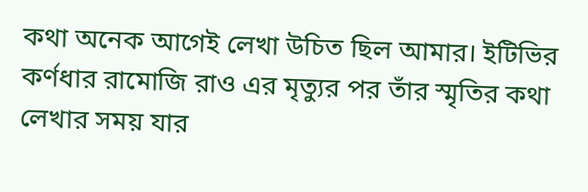কথা অনেক আগেই লেখা উচিত ছিল আমার। ইটিভির কর্ণধার রামোজি রাও এর মৃত্যুর পর তাঁর স্মৃতির কথা লেখার সময় যার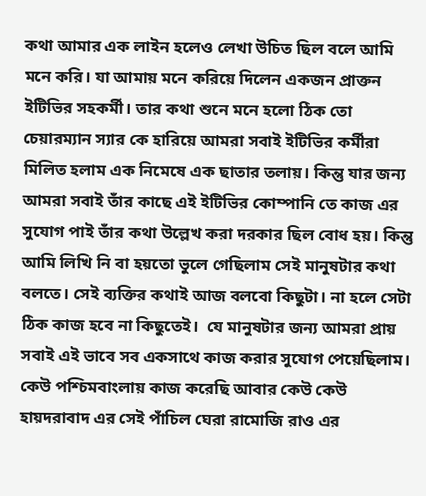কথা আমার এক লাইন হলেও লেখা উচিত ছিল বলে আমি মনে করি। যা আমায় মনে করিয়ে দিলেন একজন প্রাক্তন ইটিভির সহকর্মী। তার কথা শুনে মনে হলো ঠিক তো চেয়ারম্যান স্যার কে হারিয়ে আমরা সবাই ইটিভির কর্মীরা মিলিত হলাম এক নিমেষে এক ছাতার তলায়। কিন্তু যার জন্য আমরা সবাই তাঁর কাছে এই ইটিভির কোম্পানি তে কাজ এর সুযোগ পাই তাঁর কথা উল্লেখ করা দরকার ছিল বোধ হয়। কিন্তু আমি লিখি নি বা হয়তো ভুলে গেছিলাম সেই মানুষটার কথা বলতে। সেই ব্যক্তির কথাই আজ বলবো কিছুটা। না হলে সেটা ঠিক কাজ হবে না কিছুতেই।  যে মানুষটার জন্য আমরা প্রায় সবাই এই ভাবে সব একসাথে কাজ করার সুযোগ পেয়েছিলাম। কেউ পশ্চিমবাংলায় কাজ করেছি আবার কেউ কেউ হায়দরাবাদ এর সেই পাঁচিল ঘেরা রামোজি রাও এর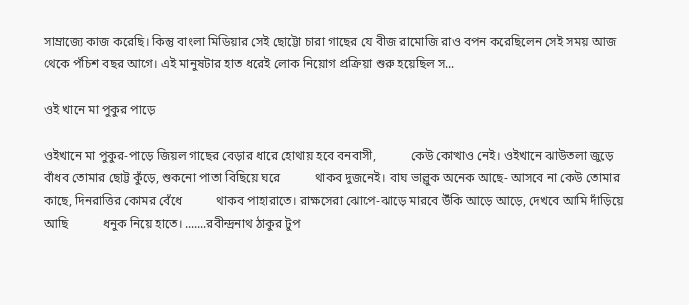সাম্রাজ্যে কাজ করেছি। কিন্তু বাংলা মিডিয়ার সেই ছোট্টো চারা গাছের যে বীজ রামোজি রাও বপন করেছিলেন সেই সময় আজ থেকে পঁচিশ বছর আগে। এই মানুষটার হাত ধরেই লোক নিয়োগ প্রক্রিয়া শুরু হয়েছিল স...

ওই খানে মা পুকুর পাড়ে

ওইখানে মা পুকুর-পাড়ে জিয়ল গাছের বেড়ার ধারে হোথায় হবে বনবাসী,           কেউ কোত্থাও নেই। ওইখানে ঝাউতলা জুড়ে বাঁধব তোমার ছোট্ট কুঁড়ে, শুকনো পাতা বিছিয়ে ঘরে           থাকব দুজনেই। বাঘ ভাল্লুক অনেক আছে- আসবে না কেউ তোমার কাছে, দিনরাত্তির কোমর বেঁধে           থাকব পাহারাতে। রাক্ষসেরা ঝোপে-ঝাড়ে মারবে উঁকি আড়ে আড়ে, দেখবে আমি দাঁড়িয়ে আছি           ধনুক নিয়ে হাতে। .......রবীন্দ্রনাথ ঠাকুর টুপ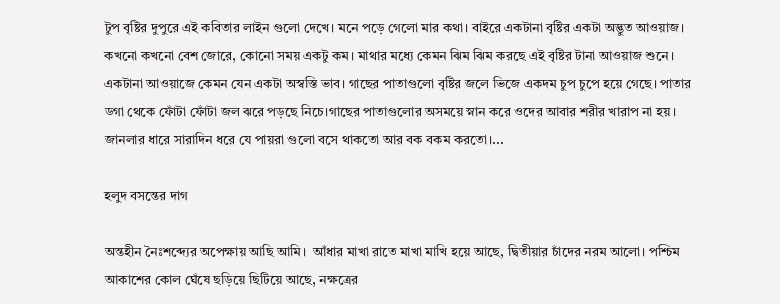টুপ বৃষ্টির দুপুরে এই কবিতার লাইন গুলো দেখে। মনে পড়ে গেলো মার কথা। বাইরে একটানা বৃষ্টির একটা অদ্ভুত আওয়াজ। কখনো কখনো বেশ জোরে, কোনো সময় একটু কম। মাথার মধ্যে কেমন ঝিম ঝিম করছে এই বৃষ্টির টানা আওয়াজ শুনে।  একটানা আওয়াজে কেমন যেন একটা অস্বস্তি ভাব। গাছের পাতাগুলো বৃষ্টির জলে ভিজে একদম চুপ চুপে হয়ে গেছে। পাতার ডগা থেকে ফোঁটা ফোঁটা জল ঝরে পড়ছে নিচে।গাছের পাতাগুলোর অসময়ে স্নান করে ওদের আবার শরীর খারাপ না হয়।  জানলার ধারে সারাদিন ধরে যে পায়রা গুলো বসে থাকতো আর বক বকম করতো।...

হলুদ বসন্তের দাগ

অন্তহীন নৈঃশব্দ্যের অপেক্ষায় আছি আমি।  আঁধার মাখা রাতে মাখা মাখি হয়ে আছে, দ্বিতীয়ার চাঁদের নরম আলো। পশ্চিম আকাশের কোল ঘেঁষে ছড়িয়ে ছিটিয়ে আছে, নক্ষত্রের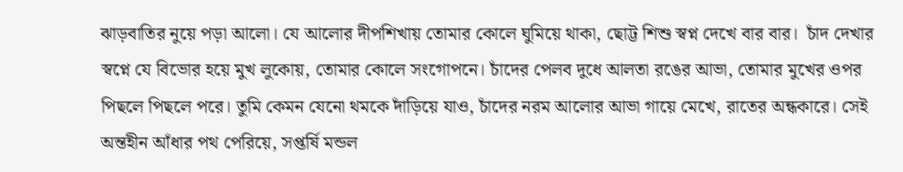ঝাড়বাতির নুয়ে পড়া আলো। যে আলোর দীপশিখায় তোমার কোলে ঘুমিয়ে থাকা, ছোট্ট শিশু স্বপ্ন দেখে বার বার।  চাঁদ দেখার স্বপ্নে যে বিভোর হয়ে মুখ লুকোয়, তোমার কোলে সংগোপনে। চাঁদের পেলব দুধে আলতা রঙের আভা, তোমার মুখের ওপর পিছলে পিছলে পরে। তুমি কেমন যেনো থমকে দাঁড়িয়ে যাও, চাঁদের নরম আলোর আভা গায়ে মেখে, রাতের অন্ধকারে। সেই অন্তহীন আঁধার পথ পেরিয়ে, সপ্তর্ষি মন্ডল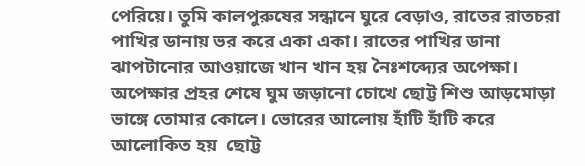পেরিয়ে। তুমি কালপুরুষের সন্ধানে ঘুরে বেড়াও, রাতের রাতচরা পাখির ডানায় ভর করে একা একা। রাতের পাখির ডানা ঝাপটানোর আওয়াজে খান খান হয় নৈঃশব্দ্যের অপেক্ষা। অপেক্ষার প্রহর শেষে ঘুম জড়ানো চোখে ছোট্ট শিশু আড়মোড়া ভাঙ্গে তোমার কোলে। ভোরের আলোয় হাঁটি হাঁটি করে আলোকিত হয়  ছোট্ট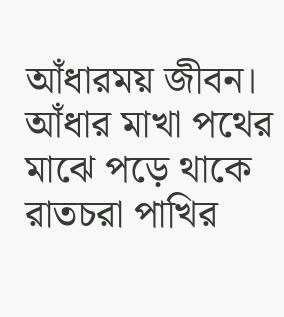আঁধারময় জীবন। আঁধার মাখা পথের মাঝে পড়ে থাকে রাতচরা পাখির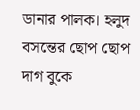ডানার পালক। হলুদ বসন্তের ছোপ ছোপ দাগ বুকে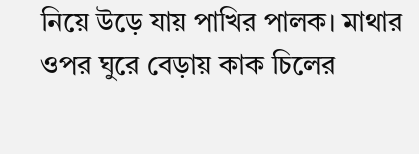নিয়ে উড়ে যায় পাখির পালক। মাথার ওপর ঘুরে বেড়ায় কাক চিলের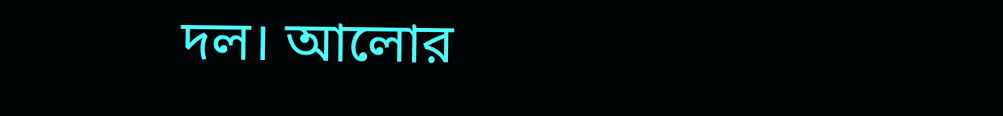দল। আলোর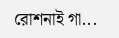রোশনাই গা...